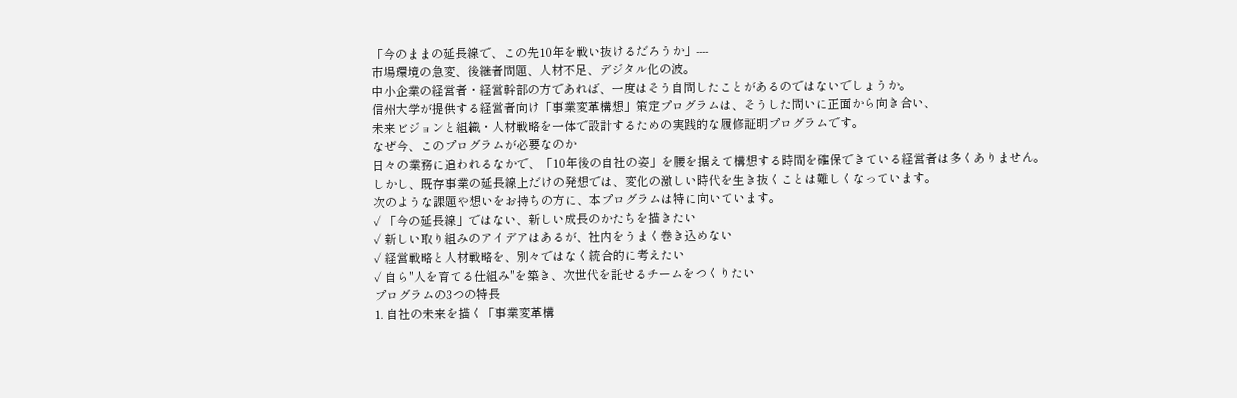「今のままの延長線で、この先10年を戦い抜けるだろうか」----
市場環境の急変、後継者問題、人材不足、デジタル化の波。
中小企業の経営者・経営幹部の方であれば、一度はそう自問したことがあるのではないでしょうか。
信州大学が提供する経営者向け「事業変革構想」策定プログラムは、そうした問いに正面から向き合い、
未来ビジョンと組織・人材戦略を一体で設計するための実践的な履修証明プログラムです。
なぜ今、このプログラムが必要なのか
日々の業務に追われるなかで、「10年後の自社の姿」を腰を据えて構想する時間を確保できている経営者は多くありません。
しかし、既存事業の延長線上だけの発想では、変化の激しい時代を生き抜くことは難しくなっています。
次のような課題や想いをお持ちの方に、本プログラムは特に向いています。
✓ 「今の延長線」ではない、新しい成長のかたちを描きたい
✓ 新しい取り組みのアイデアはあるが、社内をうまく巻き込めない
✓ 経営戦略と人材戦略を、別々ではなく統合的に考えたい
✓ 自ら"人を育てる仕組み"を築き、次世代を託せるチームをつくりたい
プログラムの3つの特長
1. 自社の未来を描く「事業変革構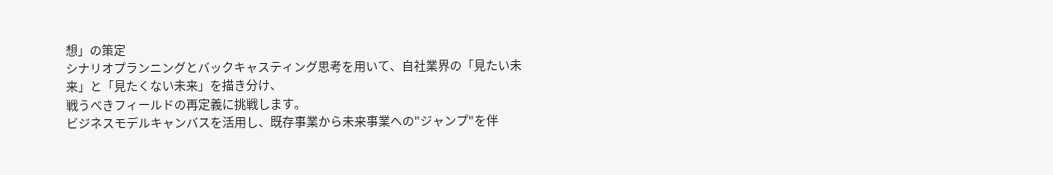想」の策定
シナリオプランニングとバックキャスティング思考を用いて、自社業界の「見たい未来」と「見たくない未来」を描き分け、
戦うべきフィールドの再定義に挑戦します。
ビジネスモデルキャンバスを活用し、既存事業から未来事業への"ジャンプ"を伴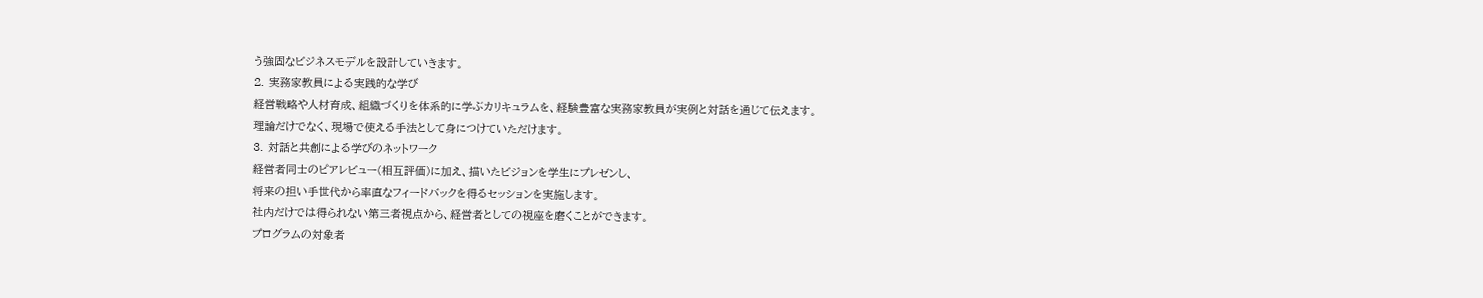う強固なビジネスモデルを設計していきます。
2. 実務家教員による実践的な学び
経営戦略や人材育成、組織づくりを体系的に学ぶカリキュラムを、経験豊富な実務家教員が実例と対話を通じて伝えます。
理論だけでなく、現場で使える手法として身につけていただけます。
3. 対話と共創による学びのネットワーク
経営者同士のピアレビュー(相互評価)に加え、描いたビジョンを学生にプレゼンし、
将来の担い手世代から率直なフィードバックを得るセッションを実施します。
社内だけでは得られない第三者視点から、経営者としての視座を磨くことができます。
プログラムの対象者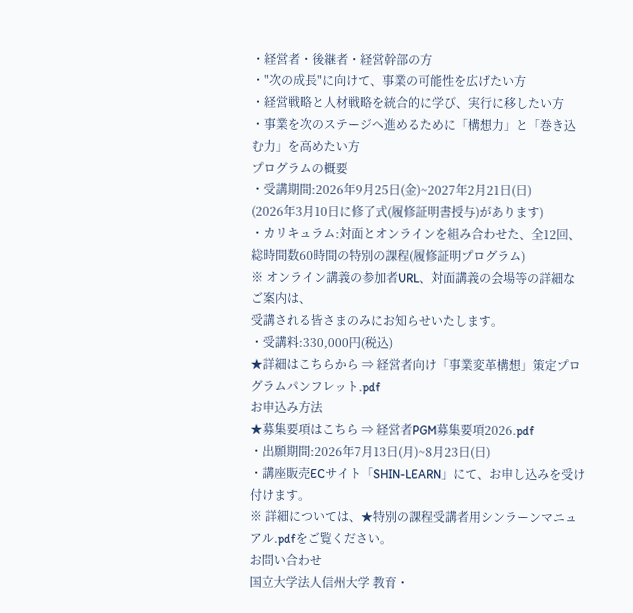・経営者・後継者・経営幹部の方
・"次の成長"に向けて、事業の可能性を広げたい方
・経営戦略と人材戦略を統合的に学び、実行に移したい方
・事業を次のステージへ進めるために「構想力」と「巻き込む力」を高めたい方
プログラムの概要
・受講期間:2026年9月25日(金)~2027年2月21日(日)
(2026年3月10日に修了式(履修証明書授与)があります)
・カリキュラム:対面とオンラインを組み合わせた、全12回、総時間数60時間の特別の課程(履修証明プログラム)
※ オンライン講義の参加者URL、対面講義の会場等の詳細なご案内は、
受講される皆さまのみにお知らせいたします。
・受講料:330,000円(税込)
★詳細はこちらから ⇒ 経営者向け「事業変革構想」策定プログラムパンフレット.pdf
お申込み方法
★募集要項はこちら ⇒ 経営者PGM募集要項2026.pdf
・出願期間:2026年7月13日(月)~8月23日(日)
・講座販売ECサイト「SHIN-LEARN」にて、お申し込みを受け付けます。
※ 詳細については、★特別の課程受講者用シンラーンマニュアル.pdfをご覧ください。
お問い合わせ
国立大学法人信州大学 教育・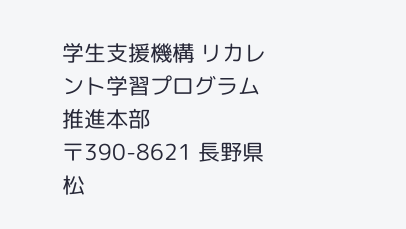学生支援機構 リカレント学習プログラム推進本部
〒390-8621 長野県松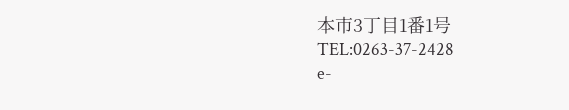本市3丁目1番1号
TEL:0263-37-2428
e-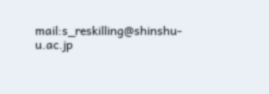mail:s_reskilling@shinshu-u.ac.jp